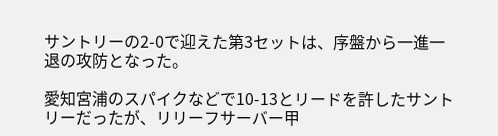サントリーの2-0で迎えた第3セットは、序盤から一進一退の攻防となった。

愛知宮浦のスパイクなどで10-13とリードを許したサントリーだったが、リリーフサーバー甲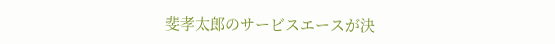斐孝太郎のサービスエースが決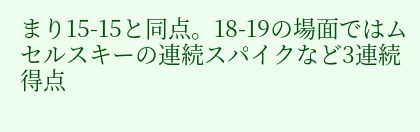まり15-15と同点。18-19の場面ではムセルスキーの連続スパイクなど3連続得点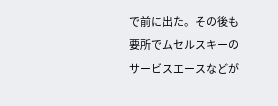で前に出た。その後も要所でムセルスキーのサービスエースなどが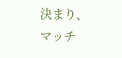決まり、マッチ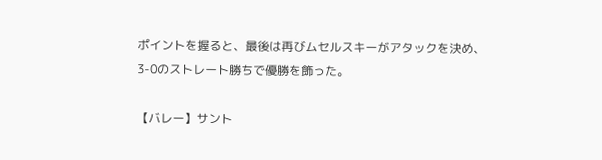ポイントを握ると、最後は再びムセルスキーがアタックを決め、3-0のストレート勝ちで優勝を飾った。

【バレー】サント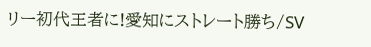リー初代王者に!愛知にストレート勝ち/SV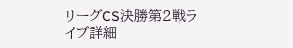リーグCS決勝第2戦ライブ詳細